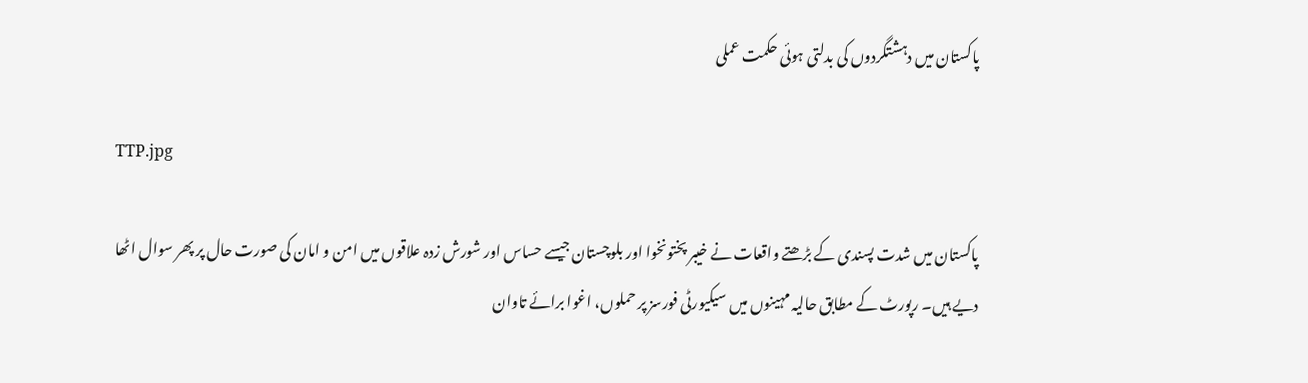پاکستان میں دہشتگردوں کی بدلتی ہوئی حکمت عملی

TTP.jpg

پاکستان میں شدت پسندی کے بڑھتے واقعات نے خیبر پختونخوا اور بلوچستان جیسے حساس اور شورش زدہ علاقوں میں امن و امان کی صورت حال پر پھر سوال اٹھا دیے ہیں۔ رپورٹ کے مطابق حالیہ مہینوں میں سیکیورٹی فورسز پر حملوں، اغوا برائے تاوان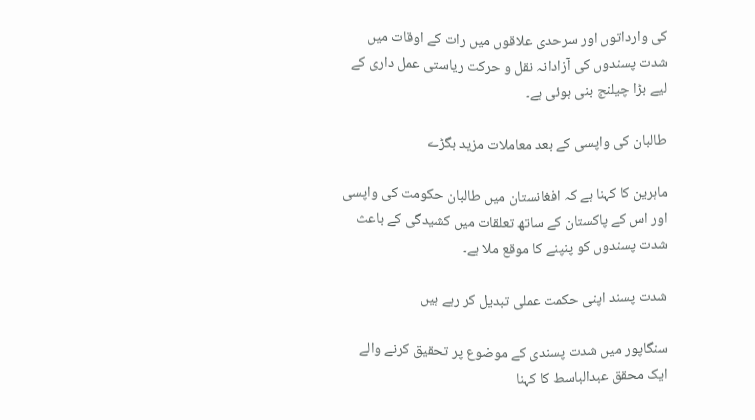کی وارداتوں اور سرحدی علاقوں میں رات کے اوقات میں شدت پسندوں کی آزادانہ نقل و حرکت ریاستی عمل داری کے لیے بڑا چیلنج بنی ہوئی ہے۔

طالبان کی واپسی کے بعد معاملات مزید بگڑے

ماہرین کا کہنا ہے کہ افغانستان میں طالبان حکومت کی واپسی اور اس کے پاکستان کے ساتھ تعلقات میں کشیدگی کے باعث شدت پسندوں کو پنپنے کا موقع ملا ہے۔

شدت پسند اپنی حکمت عملی تبدیل کر رہے ہیں

سنگاپور میں شدت پسندی کے موضوع پر تحقیق کرنے والے ایک محقق عبدالباسط کا کہنا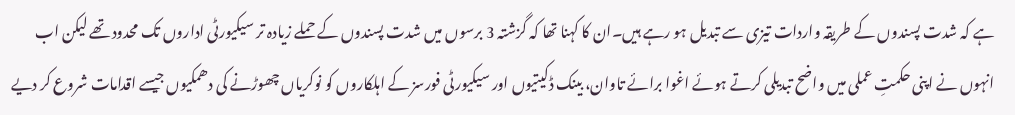ہے کہ شدت پسندوں کے طریقہ واردات تیزی سے تبدیل ہو رہے ہیں۔ان کا کہنا تھا کہ گزشتہ 3 برسوں میں شدت پسندوں کے حملے زیادہ تر سیکیورٹی اداروں تک محدود تھے لیکن اب انہوں نے اپنی حکمتِ عملی میں واضح تبدیلی کرتے ہوئے اغوا برائے تاوان، بینک ڈکیتیوں اور سیکیورٹی فورسز کے اہلکاروں کو نوکریاں چھوڑنے کی دھمکیوں جیسے اقدامات شروع کر دیے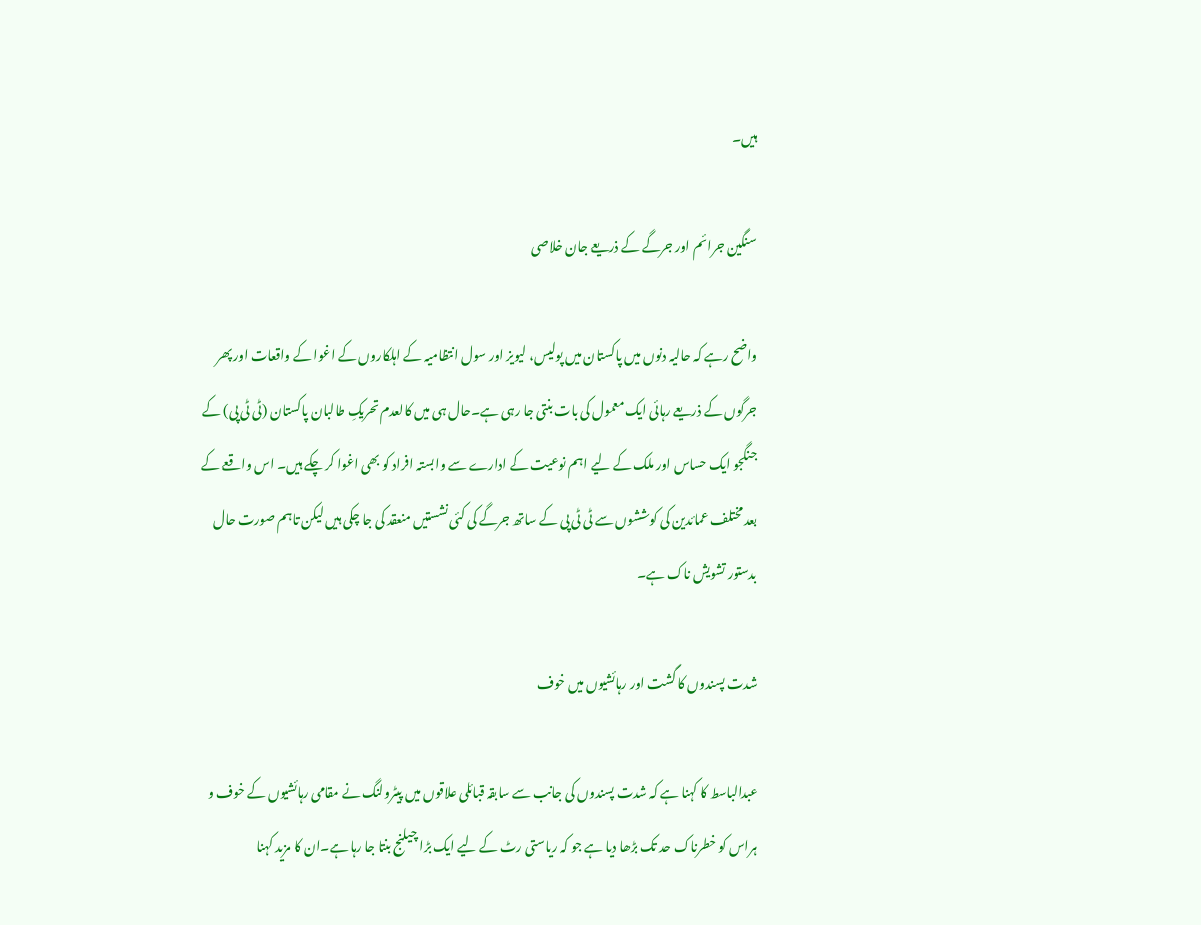ہیں۔

سنگین جرائم اور جرگے کے ذریعے جان خلاصی

واضح رہے کہ حالیہ دنوں میں پاکستان میں پولیس، لیویز اور سول انتظامیہ کے اہلکاروں کے اغوا کے واقعات اور پھر جرگوں کے ذریعے رہائی ایک معمول کی بات بنتی جا رہی ہے۔حال ہی میں کالعدم تحریکِ طالبان پاکستان (ٹی ٹی پی) کے جنگجو ایک حساس اور ملک کے لیے اہم نوعیت کے ادارے سے وابستہ افراد کو بھی اغوا کر چکے ہیں۔ اس واقعے کے بعد مختلف عمائدین کی کوششوں سے ٹی ٹی پی کے ساتھ جرگے کی کئی نشستیں منعقد کی جا چکی ہیں لیکن تاہم صورت حال بدستور تشویش ناک ہے۔

شدت پسندوں کا گشت اور رہائشیوں میں خوف

عبدالباسط کا کہنا ہے کہ شدت پسندوں کی جانب سے سابقہ قبائلی علاقوں میں پیٹرولنگ نے مقامی رہائشیوں کے خوف و ہراس کو خطرناک حد تک بڑھا دیا ہے جو کہ ریاستی رٹ کے لیے ایک بڑا چیلنج بنتا جا رہا ہے۔ان کا مزید کہنا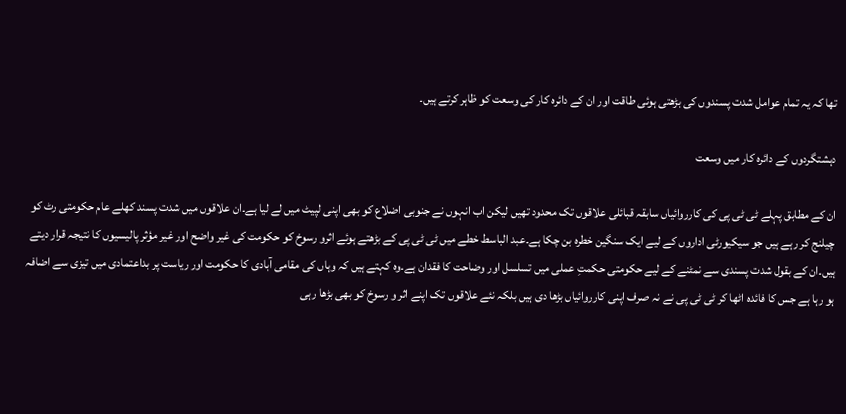تھا کہ یہ تمام عوامل شدت پسندوں کی بڑھتی ہوئی طاقت اور ان کے دائرہ کار کی وسعت کو ظاہر کرتے ہیں۔

دہشتگردوں کے دائرہ کار میں وسعت

ان کے مطابق پہلے ٹی ٹی پی کی کارروائیاں سابقہ قبائلی علاقوں تک محدود تھیں لیکن اب انہوں نے جنوبی اضلاع کو بھی اپنی لپیٹ میں لے لیا ہے۔ان علاقوں میں شدت پسند کھلے عام حکومتی رٹ کو چیلنج کر رہے ہیں جو سیکیورٹی اداروں کے لیے ایک سنگین خطرہ بن چکا ہے۔عبد الباسط خطے میں ٹی ٹی پی کے بڑھتے ہوئے اثرو رسوخ کو حکومت کی غیر واضح اور غیر مؤثر پالیسیوں کا نتیجہ قرار دیتے ہیں۔ان کے بقول شدت پسندی سے نمٹنے کے لیے حکومتی حکمتِ عملی میں تسلسل اور وضاحت کا فقدان ہے۔وہ کہتے ہیں کہ وہاں کی مقامی آبادی کا حکومت اور ریاست پر بداعتمادی میں تیزی سے اضافہ ہو رہا ہے جس کا فائدہ اٹھا کر ٹی ٹی پی نے نہ صرف اپنی کارروائیاں بڑھا دی ہیں بلکہ نئے علاقوں تک اپنے اثر و رسوخ کو بھی بڑھا رہی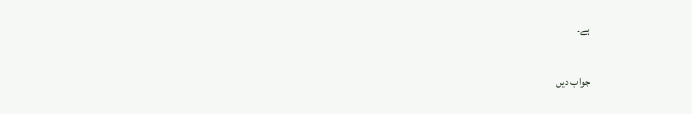ہے۔

جواب دیں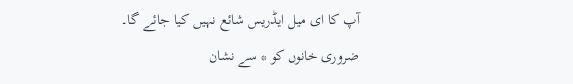آپ کا ای میل ایڈریس شائع نہیں کیا جائے گا۔ ضروری خانوں کو * سے نشان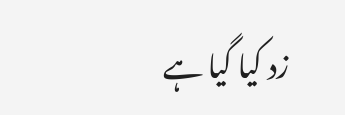زد کیا گیا ہے